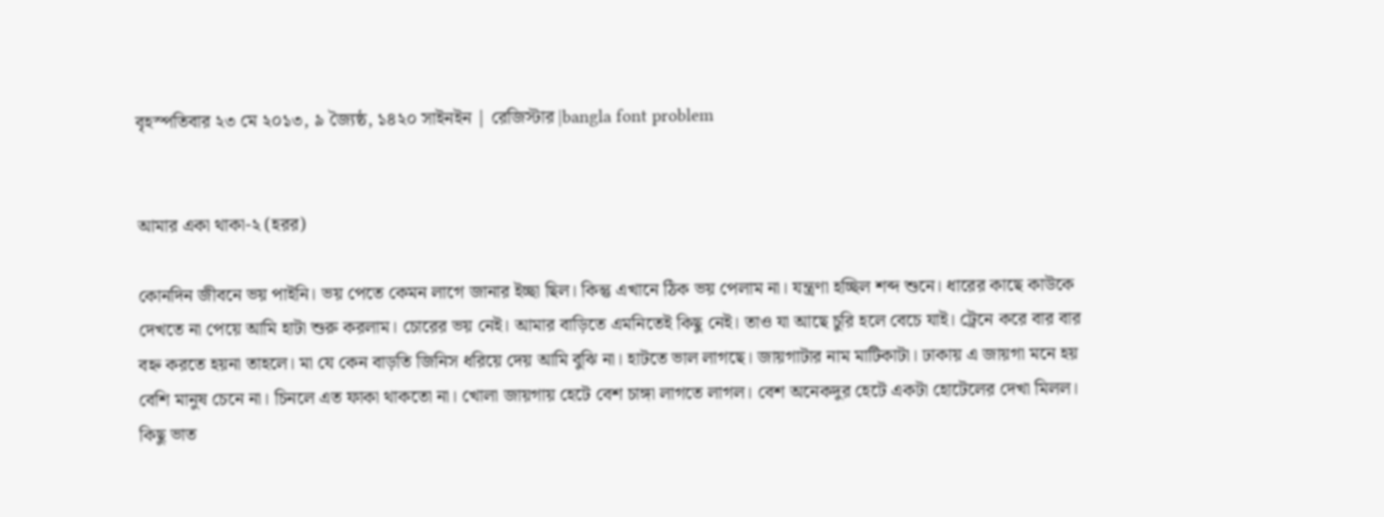বৃহস্পতিবার ২৩ মে ২০১৩, ৯ জ্যৈষ্ঠ, ১৪২০ সাইনইন | রেজিস্টার |bangla font problem


আমার একা থাকা-২ (হরর)

কোনদিন জীবনে ভয় পাইনি। ভয় পেতে কেমন লাগে জানার ইচ্ছা ছিল। কিন্তু এখানে ঠিক ভয় পেলাম না। যন্ত্রণা হচ্ছিল শব্দ শুনে। ধারের কাছে কাউকে দেখতে না পেয়ে আমি হাটা শুরু করলাম। চোরের ভয় নেই। আমার বাড়িতে এমনিতেই কিছু নেই। তাও যা আছে চুরি হলে বেচে যাই। ট্রেনে করে বার বার বহ্ন করতে হয়না তাহলে। মা যে কেন বাড়তি জিনিস ধরিয়ে দেয় আমি বুঝি না। হাটতে ভাল লাগছে। জায়গাটার নাম মাটিকাটা। ঢাকায় এ জায়গা মনে হয় বেশি মানুষ চেনে না। চিনলে এত ফাকা থাকতো না। খোলা জায়গায় হেটে বেশ চাঙ্গা লাগতে লাগল। বেশ অনেকদুর হেটে একটা হোটেলের দেখা মিলল। কিছু ভাত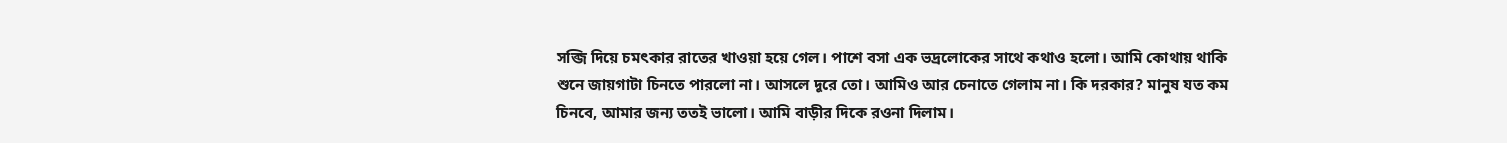সব্জি দিয়ে চমৎকার রাতের খাওয়া হয়ে গেল। পাশে বসা এক ভদ্রলোকের সাথে কথাও হলো। আমি কোথায় থাকি শুনে জায়গাটা চিনতে পারলো না। আসলে দূরে তো। আমিও আর চেনাতে গেলাম না। কি দরকার? মানুষ যত কম চিনবে, আমার জন্য ততই ভালো। আমি বাড়ীর দিকে রওনা দিলাম।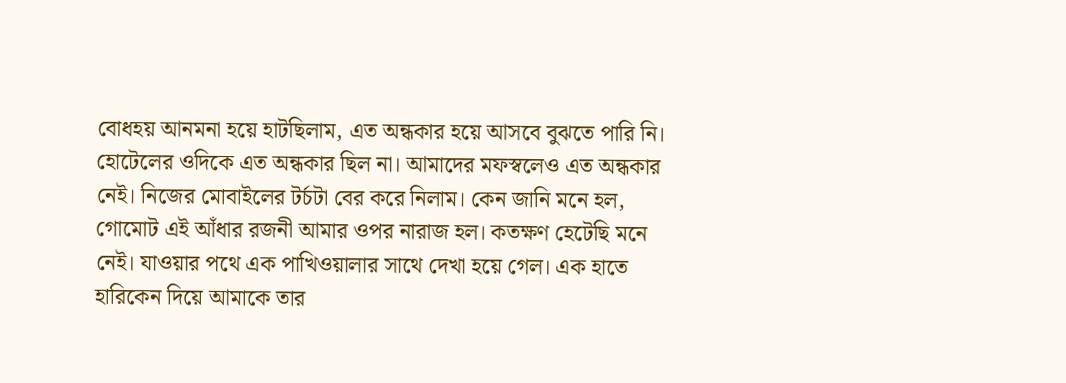বোধহয় আনমনা হয়ে হাটছিলাম, এত অন্ধকার হয়ে আসবে বুঝতে পারি নি। হোটেলের ওদিকে এত অন্ধকার ছিল না। আমাদের মফস্বলেও এত অন্ধকার নেই। নিজের মোবাইলের টর্চটা বের করে নিলাম। কেন জানি মনে হল, গোমোট এই আঁধার রজনী আমার ওপর নারাজ হল। কতক্ষণ হেটেছি মনে নেই। যাওয়ার পথে এক পাখিওয়ালার সাথে দেখা হয়ে গেল। এক হাতে হারিকেন দিয়ে আমাকে তার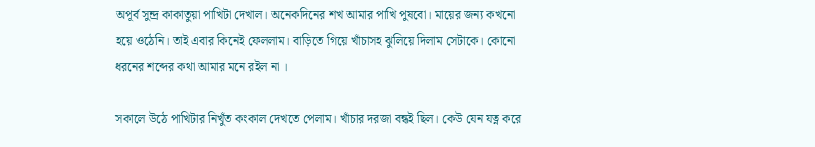অপূর্ব সুন্দ্র কাকাতুয়া পাখিটা দেখাল। অনেকদিনের শখ আমার পাখি পুষবো। মায়ের জন্য কখনো হয়ে ওঠেনি। তাই এবার কিনেই ফেললাম। বাড়িতে গিয়ে খাঁচাসহ ঝুলিয়ে দিলাম সেটাকে। কোনো ধরনের শব্দের কথা আমার মনে রইল না ।

সকালে উঠে পাখিটার নিখুঁত কংকাল দেখতে পেলাম। খাঁচার দরজা বন্ধই ছিল। কেউ যেন যত্ন করে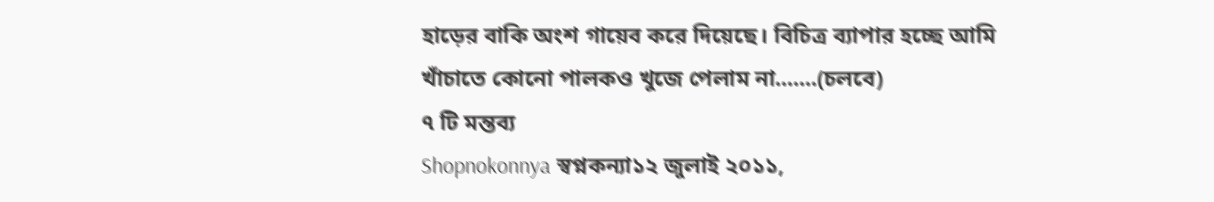হাড়ের বাকি অংশ গায়েব করে দিয়েছে। বিচিত্র ব্যাপার হচ্ছে আমি খাঁচাতে কোনো পালকও খুজে পেলাম না.......(চলবে)
৭ টি মন্তব্য
Shopnokonnya স্বপ্নকন্যা১২ জুলাই ২০১১,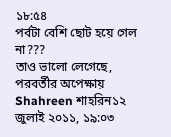১৮:৫৪
পর্বটা বেশি ছোট হয়ে গেল না???
তাও ভালো লেগেছে, পরবর্তীর অপেক্ষায়
Shahreen শাহরিন১২ জুলাই ২০১১, ১৯:০৩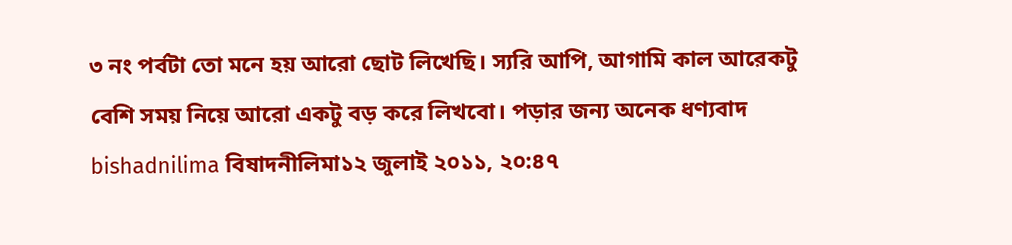৩ নং পর্বটা তো মনে হয় আরো ছোট লিখেছি। স্যরি আপি, আগামি কাল আরেকটু বেশি সময় নিয়ে আরো একটু বড় করে লিখবো। পড়ার জন্য অনেক ধণ্যবাদ
bishadnilima বিষাদনীলিমা১২ জুলাই ২০১১, ২০:৪৭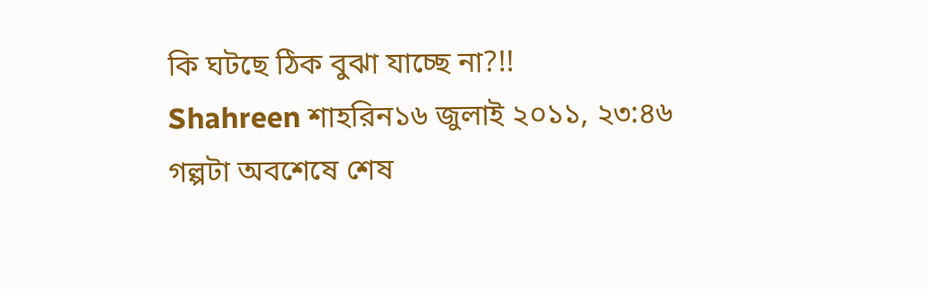কি ঘটছে ঠিক বুঝা যাচ্ছে না?!!
Shahreen শাহরিন১৬ জুলাই ২০১১, ২৩:৪৬
গল্পটা অবশেষে শেষ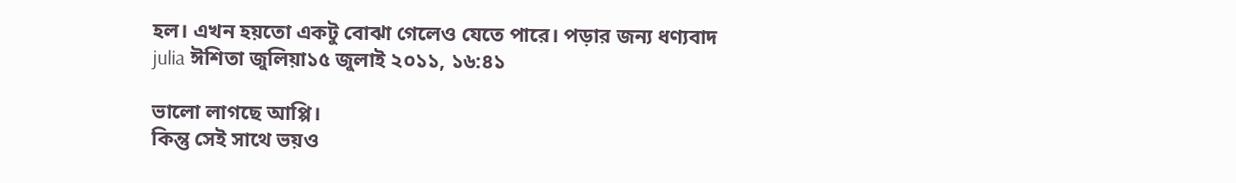হল। এখন হয়তো একটু বোঝা গেলেও যেতে পারে। পড়ার জন্য ধণ্যবাদ
julia ঈশিতা জুলিয়া১৫ জুলাই ২০১১, ১৬:৪১

ভালো লাগছে আপ্পি।
কিন্তু সেই সাথে ভয়ও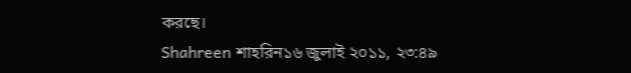করছে।
Shahreen শাহরিন১৬ জুলাই ২০১১, ২৩:৪৯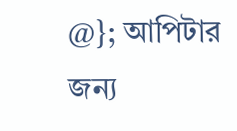@}; আপিটার জন্য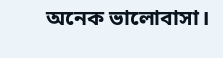অনেক ভালোবাসা।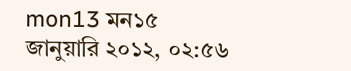mon13 মন১৫ জানুয়ারি ২০১২, ০২:৫৬